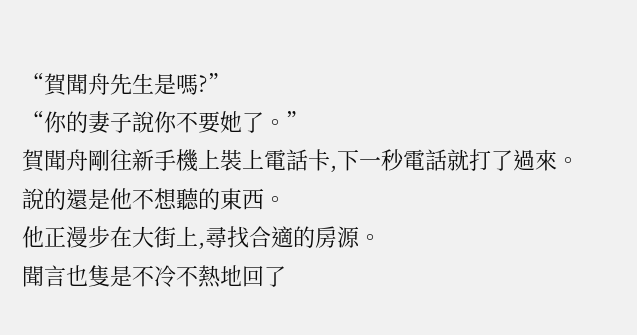“賀聞舟先生是嗎?”
“你的妻子說你不要她了。”
賀聞舟剛往新手機上裝上電話卡,下一秒電話就打了過來。
說的還是他不想聽的東西。
他正漫步在大街上,尋找合適的房源。
聞言也隻是不冷不熱地回了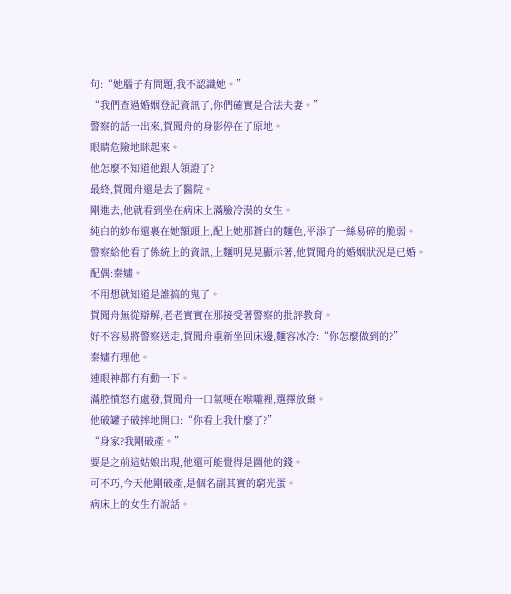句:“她腦子有問題,我不認識她。”
“我們查過婚姻登記資訊了,你們確實是合法夫妻。”
警察的話一出來,賀聞舟的身影停在了原地。
眼睛危險地眯起來。
他怎麼不知道他跟人領證了?
最終,賀聞舟還是去了醫院。
剛進去,他就看到坐在病床上滿臉冷漠的女生。
純白的紗布還裹在她額頭上,配上她那蒼白的麵色,平添了一絲易碎的脆弱。
警察給他看了係統上的資訊,上麵明晃晃顯示著,他賀聞舟的婚姻狀況是已婚。
配偶:秦嫿。
不用想就知道是誰搞的鬼了。
賀聞舟無從辯解,老老實實在那接受著警察的批評教育。
好不容易將警察送走,賀聞舟重新坐回床邊,麵容冰冷:“你怎麼做到的?”
秦嫿冇理他。
連眼神都冇有動一下。
滿腔憤怒冇處發,賀聞舟一口氣哽在喉嚨裡,選擇放棄。
他破罐子破摔地開口:“你看上我什麼了?”
“身家?我剛破產。”
要是之前這姑娘出現,他還可能覺得是圖他的錢。
可不巧,今天他剛破產,是個名副其實的窮光蛋。
病床上的女生冇說話。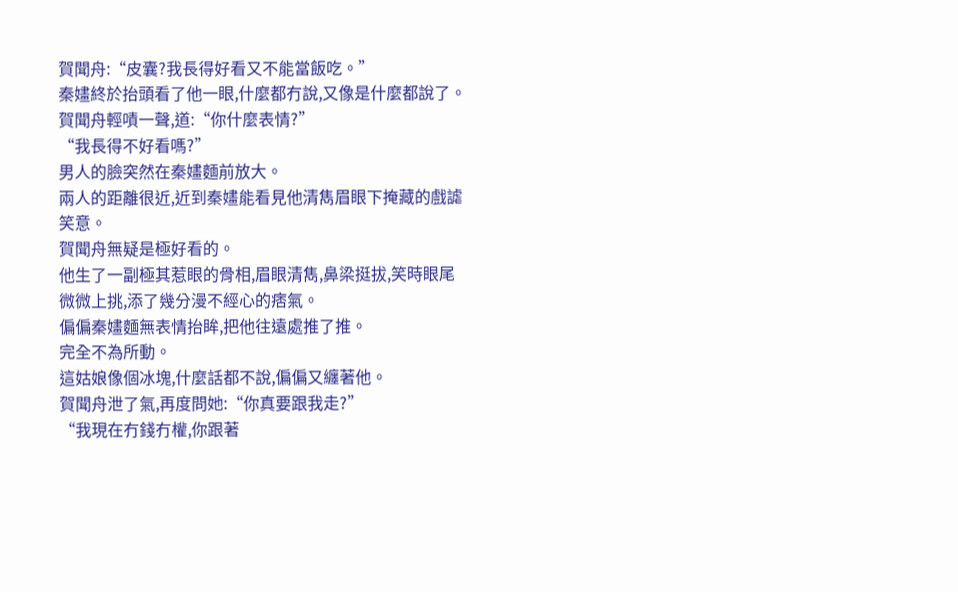賀聞舟:“皮囊?我長得好看又不能當飯吃。”
秦嫿終於抬頭看了他一眼,什麼都冇說,又像是什麼都說了。
賀聞舟輕嘖一聲,道:“你什麼表情?”
“我長得不好看嗎?”
男人的臉突然在秦嫿麵前放大。
兩人的距離很近,近到秦嫿能看見他清雋眉眼下掩藏的戲謔笑意。
賀聞舟無疑是極好看的。
他生了一副極其惹眼的骨相,眉眼清雋,鼻梁挺拔,笑時眼尾微微上挑,添了幾分漫不經心的痞氣。
偏偏秦嫿麵無表情抬眸,把他往遠處推了推。
完全不為所動。
這姑娘像個冰塊,什麼話都不說,偏偏又纏著他。
賀聞舟泄了氣,再度問她:“你真要跟我走?”
“我現在冇錢冇權,你跟著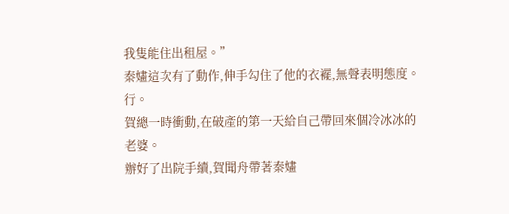我隻能住出租屋。”
秦嫿這次有了動作,伸手勾住了他的衣襬,無聲表明態度。
行。
賀總一時衝動,在破產的第一天給自己帶回來個冷冰冰的老婆。
辦好了出院手續,賀聞舟帶著秦嫿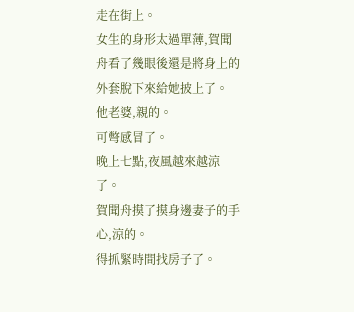走在街上。
女生的身形太過單薄,賀聞舟看了幾眼後還是將身上的外套脫下來給她披上了。
他老婆,親的。
可彆感冒了。
晚上七點,夜風越來越涼了。
賀聞舟摸了摸身邊妻子的手心,涼的。
得抓緊時間找房子了。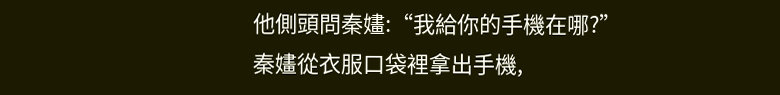他側頭問秦嫿:“我給你的手機在哪?”
秦嫿從衣服口袋裡拿出手機,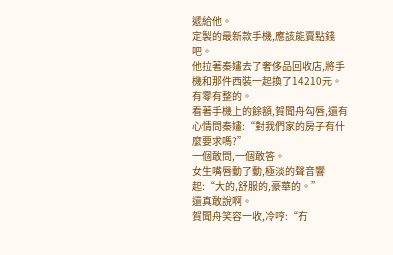遞給他。
定製的最新款手機,應該能賣點錢吧。
他拉著秦嫿去了奢侈品回收店,將手機和那件西裝一起換了14210元。
有零有整的。
看著手機上的餘額,賀聞舟勾唇,還有心情問秦嫿:“對我們家的房子有什麼要求嗎?”
一個敢問,一個敢答。
女生嘴唇動了動,極淡的聲音響起:“大的,舒服的,豪華的。”
還真敢說啊。
賀聞舟笑容一收,冷哼:“冇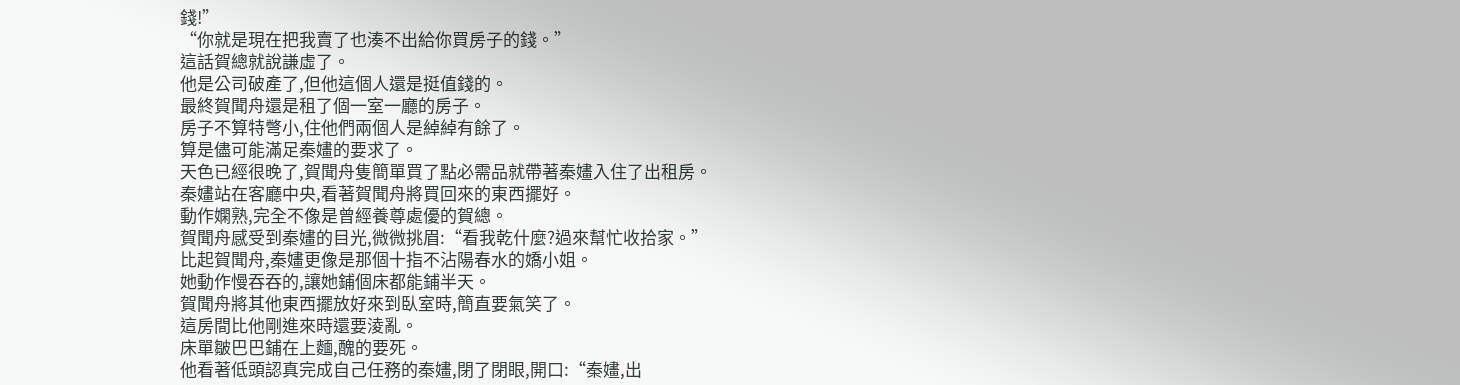錢!”
“你就是現在把我賣了也湊不出給你買房子的錢。”
這話賀總就說謙虛了。
他是公司破產了,但他這個人還是挺值錢的。
最終賀聞舟還是租了個一室一廳的房子。
房子不算特彆小,住他們兩個人是綽綽有餘了。
算是儘可能滿足秦嫿的要求了。
天色已經很晚了,賀聞舟隻簡單買了點必需品就帶著秦嫿入住了出租房。
秦嫿站在客廳中央,看著賀聞舟將買回來的東西擺好。
動作嫻熟,完全不像是曾經養尊處優的賀總。
賀聞舟感受到秦嫿的目光,微微挑眉:“看我乾什麼?過來幫忙收拾家。”
比起賀聞舟,秦嫿更像是那個十指不沾陽春水的嬌小姐。
她動作慢吞吞的,讓她鋪個床都能鋪半天。
賀聞舟將其他東西擺放好來到臥室時,簡直要氣笑了。
這房間比他剛進來時還要淩亂。
床單皺巴巴鋪在上麵,醜的要死。
他看著低頭認真完成自己任務的秦嫿,閉了閉眼,開口:“秦嫿,出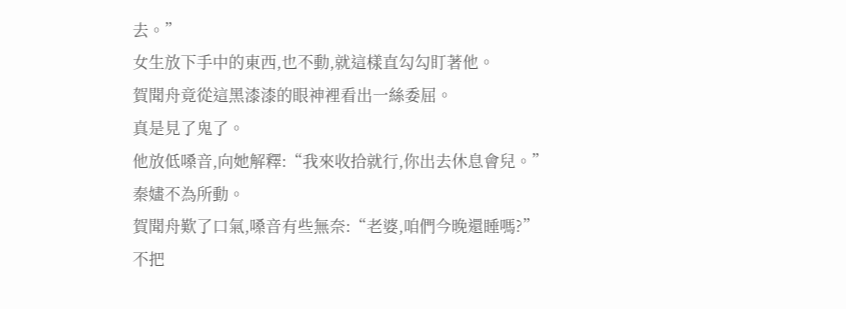去。”
女生放下手中的東西,也不動,就這樣直勾勾盯著他。
賀聞舟竟從這黑漆漆的眼神裡看出一絲委屈。
真是見了鬼了。
他放低嗓音,向她解釋:“我來收拾就行,你出去休息會兒。”
秦嫿不為所動。
賀聞舟歎了口氣,嗓音有些無奈:“老婆,咱們今晚還睡嗎?”
不把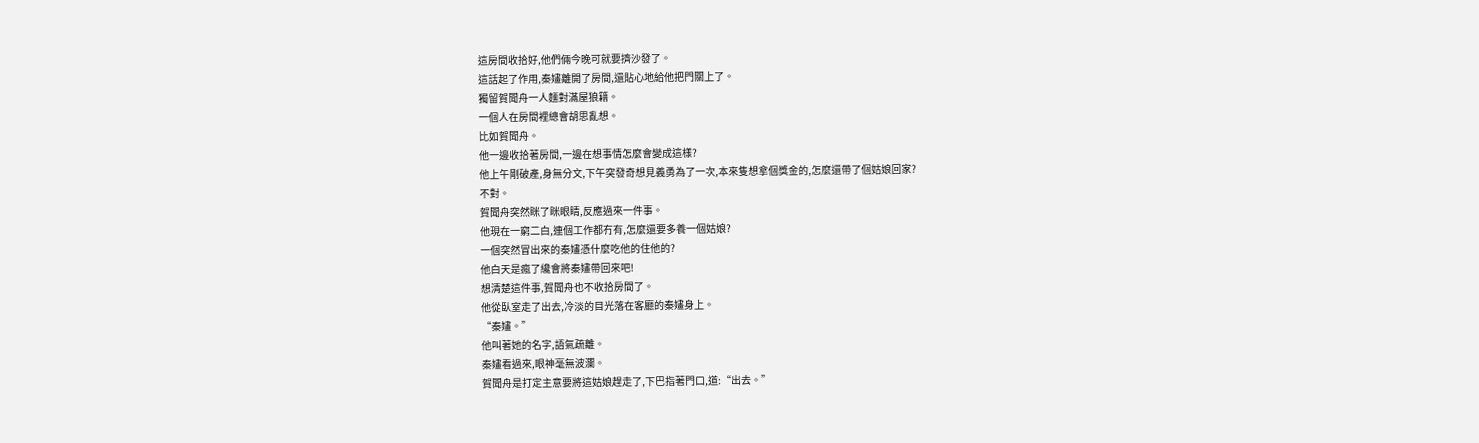這房間收拾好,他們倆今晚可就要擠沙發了。
這話起了作用,秦嫿離開了房間,還貼心地給他把門關上了。
獨留賀聞舟一人麵對滿屋狼籍。
一個人在房間裡總會胡思亂想。
比如賀聞舟。
他一邊收拾著房間,一邊在想事情怎麼會變成這樣?
他上午剛破產,身無分文,下午突發奇想見義勇為了一次,本來隻想拿個獎金的,怎麼還帶了個姑娘回家?
不對。
賀聞舟突然眯了眯眼睛,反應過來一件事。
他現在一窮二白,連個工作都冇有,怎麼還要多養一個姑娘?
一個突然冒出來的秦嫿憑什麼吃他的住他的?
他白天是瘋了纔會將秦嫿帶回來吧!
想清楚這件事,賀聞舟也不收拾房間了。
他從臥室走了出去,冷淡的目光落在客廳的秦嫿身上。
“秦嫿。”
他叫著她的名字,語氣疏離。
秦嫿看過來,眼神毫無波瀾。
賀聞舟是打定主意要將這姑娘趕走了,下巴指著門口,道:“出去。”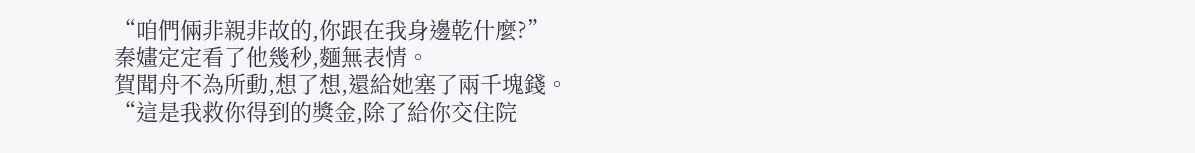“咱們倆非親非故的,你跟在我身邊乾什麼?”
秦嫿定定看了他幾秒,麵無表情。
賀聞舟不為所動,想了想,還給她塞了兩千塊錢。
“這是我救你得到的獎金,除了給你交住院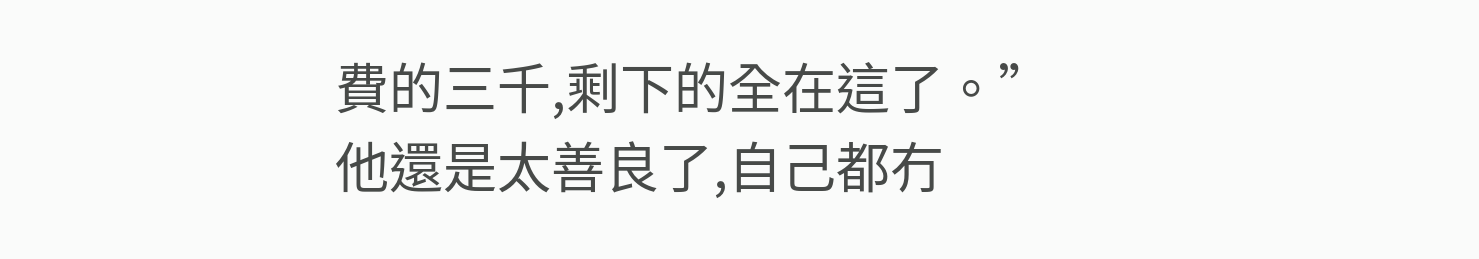費的三千,剩下的全在這了。”
他還是太善良了,自己都冇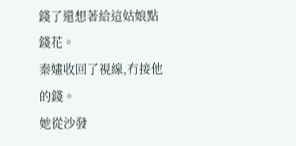錢了還想著給這姑娘點錢花。
秦嫿收回了視線,冇接他的錢。
她從沙發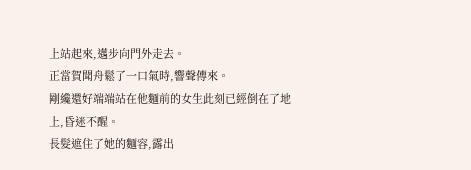上站起來,邁步向門外走去。
正當賀聞舟鬆了一口氣時,響聲傳來。
剛纔還好端端站在他麵前的女生此刻已經倒在了地上,昏迷不醒。
長髮遮住了她的麵容,露出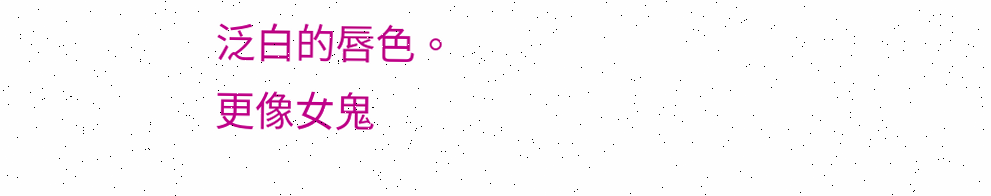泛白的唇色。
更像女鬼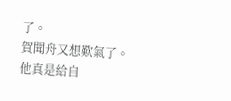了。
賀聞舟又想歎氣了。
他真是給自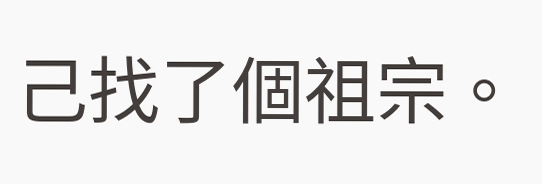己找了個祖宗。